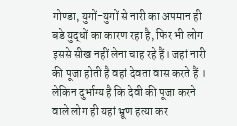गोण्डा, युगों-युगों से नारी का अपमान ही बडे युद्धों का कारण रहा है, फिर भी लोग इससे सीख नहीं लेना चाह रहे हैं। जहां नारी की पूजा होती है वहां देवता वास करते हैं । लेकिन दुर्भाग्य है कि देवी की पूजा करने वाले लोग ही यहां भ्रूण हत्या कर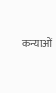कन्याओं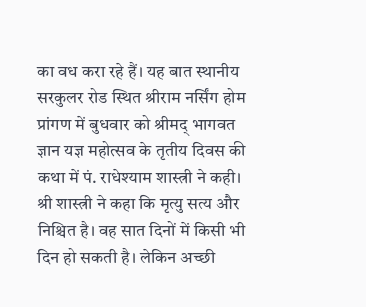का वध करा रहे हैं। यह बात स्थानीय सरकुलर रोड स्थित श्रीराम नर्सिंग होम प्रांगण में बुधवार को श्रीमद् भागवत ज्ञान यज्ञ महोत्सव के तृतीय दिवस की कथा में पं. राधेश्याम शास्त्री ने कही। श्री शास्त्री ने कहा कि मृत्यु सत्य और निश्चित है। वह सात दिनों में किसी भी दिन हो सकती है। लेकिन अच्छी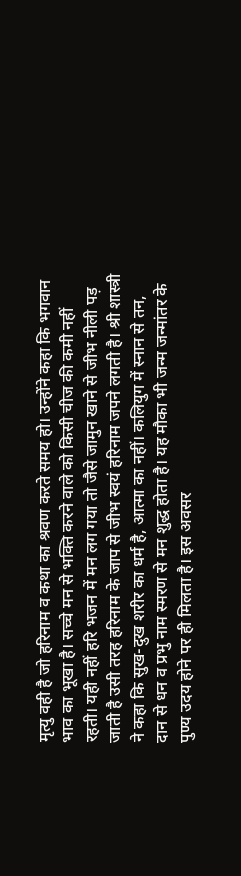मृत्यु वही है जो हरिनाम व कथा का श्रवण करते समय हो। उन्होंने कहा कि भगवान भाव का भूखा है। सच्चे मन से भक्ति करने वाले को किसी चीज की कमी नहीं रहती। यही नहीं हरि भजन में मन लग गया तो जैसे जामुन खाने से जीभ नीली पड़ जाती है उसी तरह हरिनाम के जाप से जीभ स्वयं हरिनाम जपने लगती है। श्री शास्त्री ने कहा कि सुख-दुख शरीर का धर्म है, आत्मा का नहीं। कलियुग में स्नान से तन, दान से धन व प्रभु नाम स्मरण से मन शुद्ध होता है। यह मौका भी जन्म जन्मांतर के पुण्य उदय होने पर ही मिलता है। इस अवसर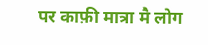पर काफ़ी मात्रा मै लोग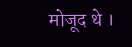मोजूद थे ।